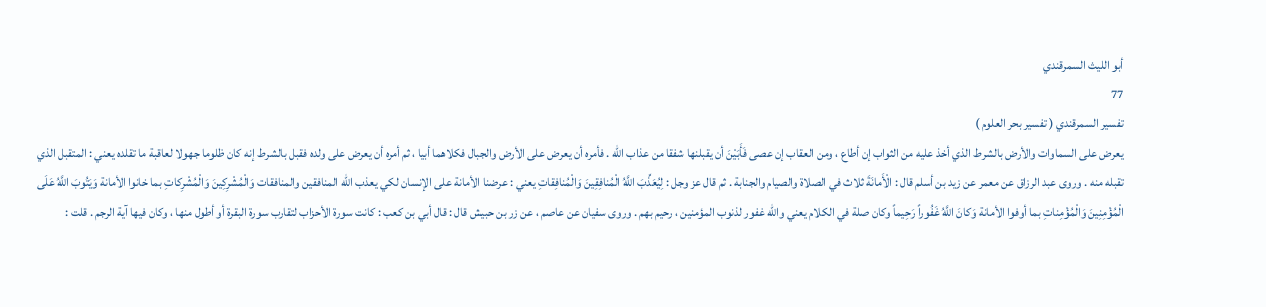أبو الليث السمرقندي
77
تفسير السمرقندي ( تفسير بحر العلوم )
يعرض على السماوات والأرض بالشرط الذي أخذ عليه من الثواب إن أطاع ، ومن العقاب إن عصى فَأَبَيْنَ أن يقبلنها شفقا من عذاب اللّه . فأمره أن يعرض على الأرض والجبال فكلاهما أبيا ، ثم أمره أن يعرض على ولده فقبل بالشرط إنه كان ظلوما جهولا لعاقبة ما تقلده يعني : المتقبل الذي تقبله منه . وروى عبد الرزاق عن معمر عن زيد بن أسلم قال : الْأَمانَةَ ثلاث في الصلاة والصيام والجنابة . ثم قال عز وجل : لِيُعَذِّبَ اللَّهُ الْمُنافِقِينَ وَالْمُنافِقاتِ يعني : عرضنا الأمانة على الإنسان لكي يعذب اللّه المنافقين والمنافقات وَالْمُشْرِكِينَ وَالْمُشْرِكاتِ بما خانوا الأمانة وَيَتُوبَ اللَّهُ عَلَى الْمُؤْمِنِينَ وَالْمُؤْمِناتِ بما أوفوا الأمانة وَكانَ اللَّهُ غَفُوراً رَحِيماً وكان صلة في الكلام يعني واللّه غفور لذنوب المؤمنين ، رحيم بهم . وروى سفيان عن عاصم ، عن زر بن حبيش قال : قال أبي بن كعب : كانت سورة الأحزاب لتقارب سورة البقرة أو أطول منها ، وكان فيها آية الرجم . قلت :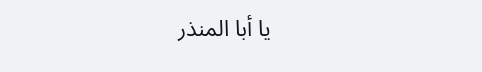يا أبا المنذر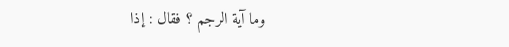وما آية الرجم ؟ فقال : إذا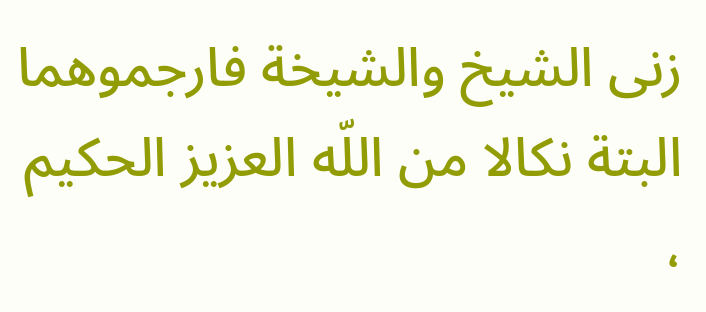زنى الشيخ والشيخة فارجموهما البتة نكالا من اللّه العزيز الحكيم ،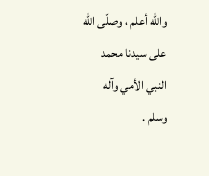واللّه أعلم ، وصلّى اللّه على سيدنا محمد النبي الأمي وآله وسلم .